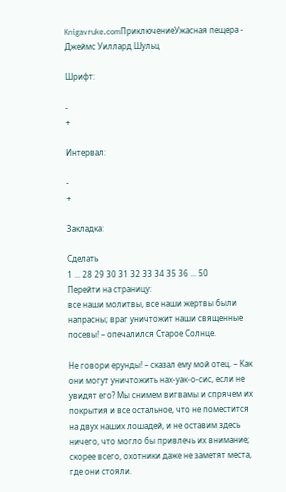Knigavruke.comПриключениеУжасная пещера - Джеймс Уиллард Шульц

Шрифт:

-
+

Интервал:

-
+

Закладка:

Сделать
1 ... 28 29 30 31 32 33 34 35 36 ... 50
Перейти на страницу:
все наши молитвы, все наши жертвы были напрасны; враг уничтожит наши священные посевы! – опечалился Старое Солнце.

Не говори ерунды! – сказал ему мой отец. – Как они могут уничтожить нах-уак-о-сис, если не увидят его? Мы снимем вигвамы и спрячем их покрытия и все остальное, что не поместится на двух наших лошадей, и не оставим здесь ничего, что могло бы привлечь их внимание; скорее всего, охотники даже не заметят места, где они стояли.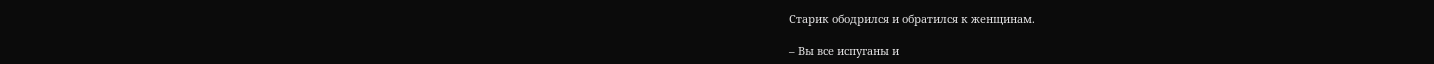Старик ободрился и обратился к женщинам.

– Вы все испуганы и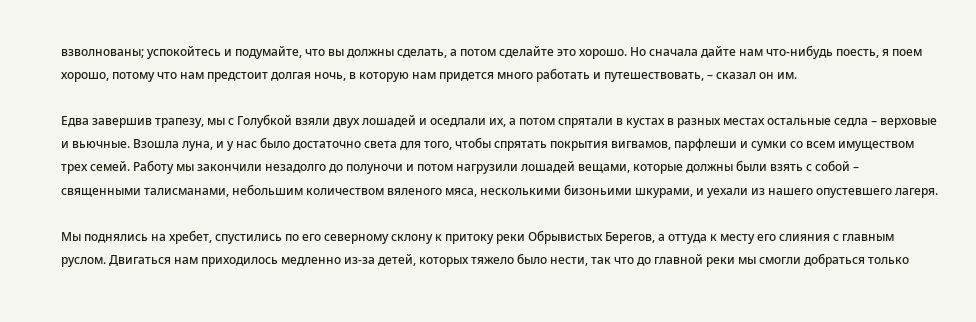взволнованы; успокойтесь и подумайте, что вы должны сделать, а потом сделайте это хорошо. Но сначала дайте нам что-нибудь поесть, я поем хорошо, потому что нам предстоит долгая ночь, в которую нам придется много работать и путешествовать, – сказал он им.

Едва завершив трапезу, мы с Голубкой взяли двух лошадей и оседлали их, а потом спрятали в кустах в разных местах остальные седла – верховые и вьючные. Взошла луна, и у нас было достаточно света для того, чтобы спрятать покрытия вигвамов, парфлеши и сумки со всем имуществом трех семей. Работу мы закончили незадолго до полуночи и потом нагрузили лошадей вещами, которые должны были взять с собой – священными талисманами, небольшим количеством вяленого мяса, несколькими бизоньими шкурами, и уехали из нашего опустевшего лагеря.

Мы поднялись на хребет, спустились по его северному склону к притоку реки Обрывистых Берегов, а оттуда к месту его слияния с главным руслом. Двигаться нам приходилось медленно из-за детей, которых тяжело было нести, так что до главной реки мы смогли добраться только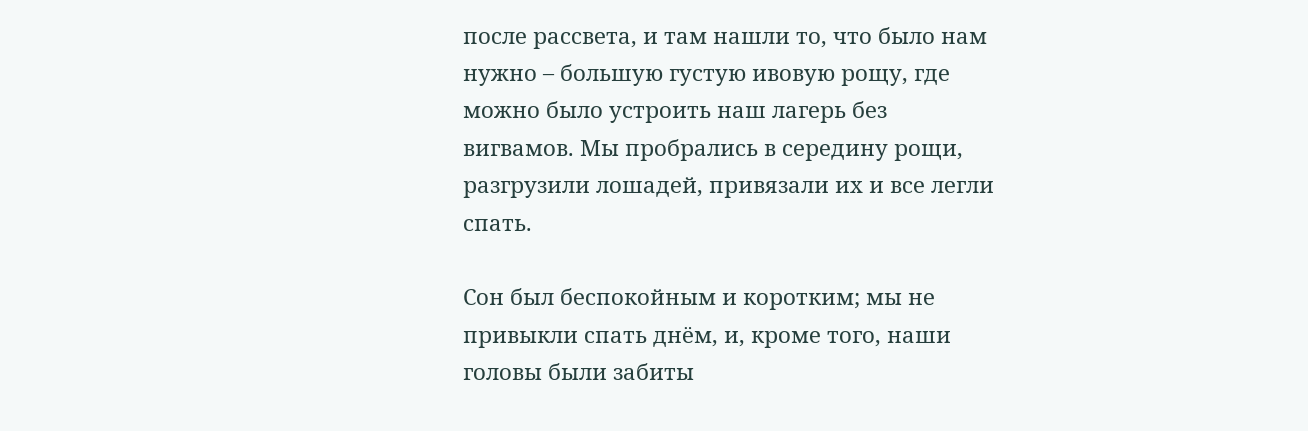после рассвета, и там нашли то, что было нам нужно – большую густую ивовую рощу, где можно было устроить наш лагерь без вигвамов. Мы пробрались в середину рощи, разгрузили лошадей, привязали их и все легли спать.

Сон был беспокойным и коротким; мы не привыкли спать днём, и, кроме того, наши головы были забиты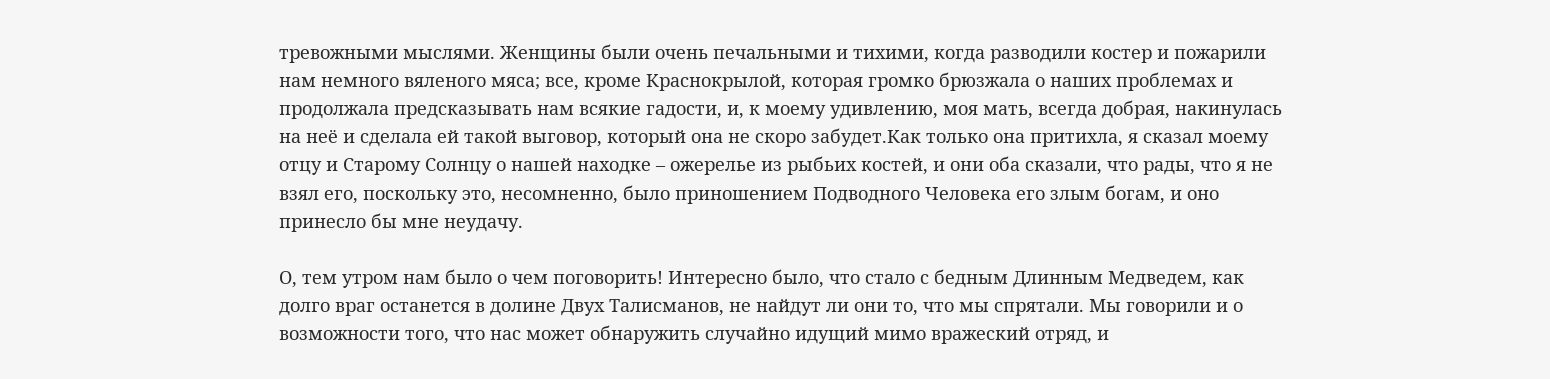тревожными мыслями. Женщины были очень печальными и тихими, когда разводили костер и пожарили нам немного вяленого мяса; все, кроме Краснокрылой, которая громко брюзжала о наших проблемах и продолжала предсказывать нам всякие гадости, и, к моему удивлению, моя мать, всегда добрая, накинулась на неё и сделала ей такой выговор, который она не скоро забудет.Как только она притихла, я сказал моему отцу и Старому Солнцу о нашей находке – ожерелье из рыбьих костей, и они оба сказали, что рады, что я не взял его, поскольку это, несомненно, было приношением Подводного Человека его злым богам, и оно принесло бы мне неудачу.

О, тем утром нам было о чем поговорить! Интересно было, что стало с бедным Длинным Медведем, как долго враг останется в долине Двух Талисманов, не найдут ли они то, что мы спрятали. Мы говорили и о возможности того, что нас может обнаружить случайно идущий мимо вражеский отряд, и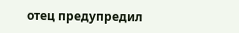отец предупредил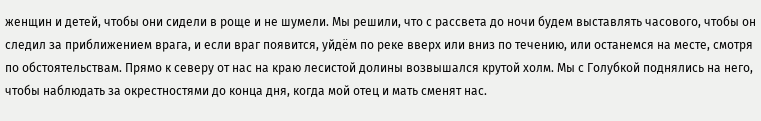женщин и детей, чтобы они сидели в роще и не шумели. Мы решили, что с рассвета до ночи будем выставлять часового, чтобы он следил за приближением врага, и если враг появится, уйдём по реке вверх или вниз по течению, или останемся на месте, смотря по обстоятельствам. Прямо к северу от нас на краю лесистой долины возвышался крутой холм. Мы с Голубкой поднялись на него, чтобы наблюдать за окрестностями до конца дня, когда мой отец и мать сменят нас.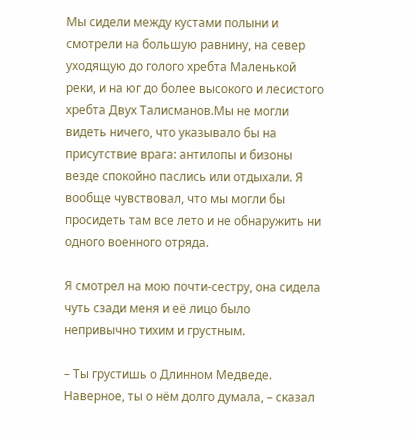Мы сидели между кустами полыни и смотрели на большую равнину, на север уходящую до голого хребта Маленькой реки, и на юг до более высокого и лесистого хребта Двух Талисманов.Мы не могли видеть ничего, что указывало бы на присутствие врага: антилопы и бизоны везде спокойно паслись или отдыхали. Я вообще чувствовал, что мы могли бы просидеть там все лето и не обнаружить ни одного военного отряда.

Я смотрел на мою почти-сестру, она сидела чуть сзади меня и её лицо было непривычно тихим и грустным.

– Ты грустишь о Длинном Медведе. Наверное, ты о нём долго думала, – сказал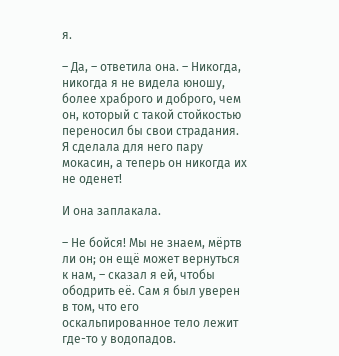я.

– Да, – ответила она. – Никогда, никогда я не видела юношу, более храброго и доброго, чем он, который с такой стойкостью переносил бы свои страдания. Я сделала для него пару мокасин, а теперь он никогда их не оденет!

И она заплакала.

– Не бойся! Мы не знаем, мёртв ли он; он ещё может вернуться к нам, – сказал я ей, чтобы ободрить её. Сам я был уверен в том, что его оскальпированное тело лежит где-то у водопадов.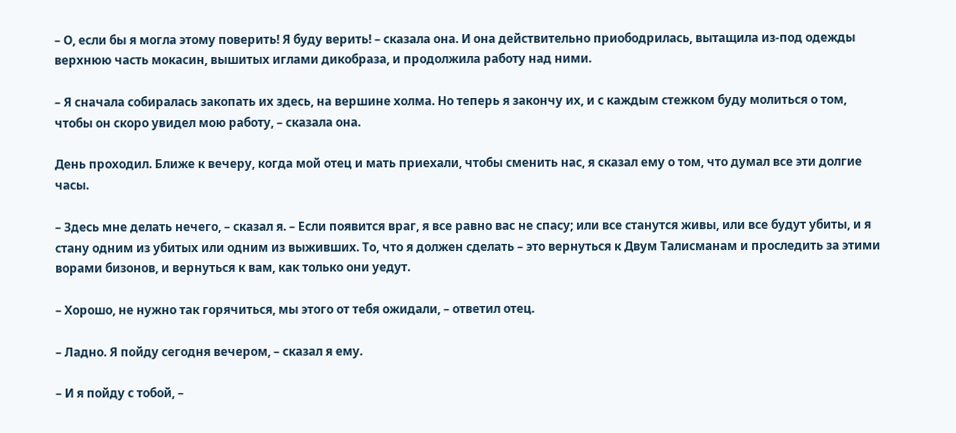– О, если бы я могла этому поверить! Я буду верить! – сказала она. И она действительно приободрилась, вытащила из-под одежды верхнюю часть мокасин, вышитых иглами дикобраза, и продолжила работу над ними.

– Я сначала собиралась закопать их здесь, на вершине холма. Но теперь я закончу их, и с каждым стежком буду молиться о том, чтобы он скоро увидел мою работу, – сказала она.

День проходил. Ближе к вечеру, когда мой отец и мать приехали, чтобы сменить нас, я сказал ему о том, что думал все эти долгие часы.

– Здесь мне делать нечего, – сказал я. – Если появится враг, я все равно вас не спасу; или все станутся живы, или все будут убиты, и я стану одним из убитых или одним из выживших. То, что я должен сделать – это вернуться к Двум Талисманам и проследить за этими ворами бизонов, и вернуться к вам, как только они уедут.

– Хорошо, не нужно так горячиться, мы этого от тебя ожидали, – ответил отец.

– Ладно. Я пойду сегодня вечером, – сказал я ему.

– И я пойду с тобой, –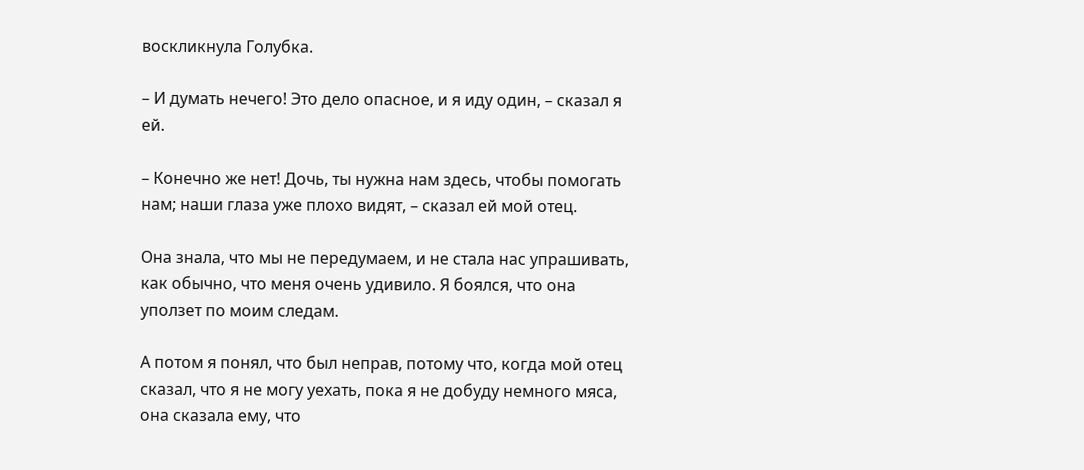воскликнула Голубка.

– И думать нечего! Это дело опасное, и я иду один, – сказал я ей.

– Конечно же нет! Дочь, ты нужна нам здесь, чтобы помогать нам; наши глаза уже плохо видят, – сказал ей мой отец.

Она знала, что мы не передумаем, и не стала нас упрашивать, как обычно, что меня очень удивило. Я боялся, что она уползет по моим следам.

А потом я понял, что был неправ, потому что, когда мой отец сказал, что я не могу уехать, пока я не добуду немного мяса, она сказала ему, что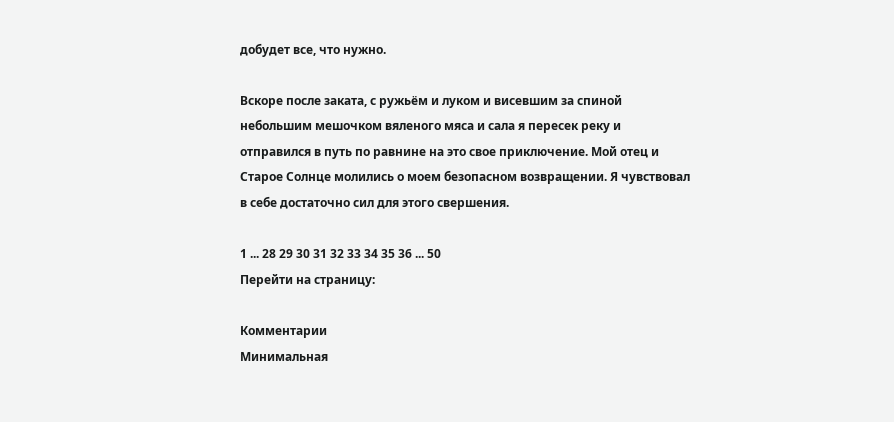добудет все, что нужно.

Вскоре после заката, с ружьём и луком и висевшим за спиной небольшим мешочком вяленого мяса и сала я пересек реку и отправился в путь по равнине на это свое приключение. Мой отец и Старое Солнце молились о моем безопасном возвращении. Я чувствовал в себе достаточно сил для этого свершения.

1 ... 28 29 30 31 32 33 34 35 36 ... 50
Перейти на страницу:

Комментарии
Минимальная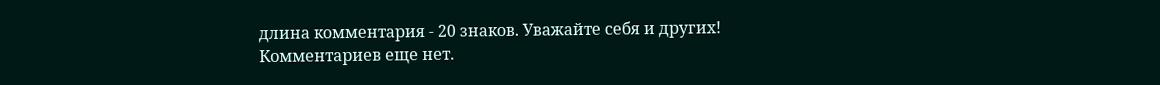длина комментария - 20 знаков. Уважайте себя и других!
Комментариев еще нет.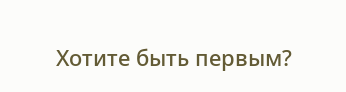Хотите быть первым?